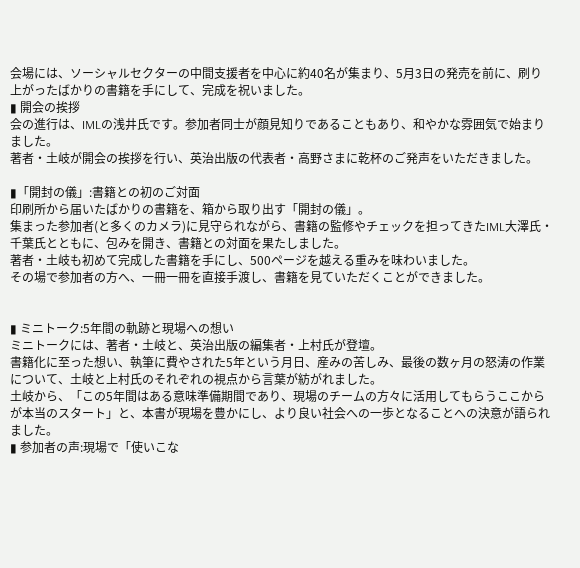会場には、ソーシャルセクターの中間支援者を中心に約40名が集まり、5月3日の発売を前に、刷り上がったばかりの書籍を手にして、完成を祝いました。
▮ 開会の挨拶
会の進行は、IMLの浅井氏です。参加者同士が顔見知りであることもあり、和やかな雰囲気で始まりました。
著者・土岐が開会の挨拶を行い、英治出版の代表者・高野さまに乾杯のご発声をいただきました。

▮「開封の儀」:書籍との初のご対面
印刷所から届いたばかりの書籍を、箱から取り出す「開封の儀」。
集まった参加者(と多くのカメラ)に見守られながら、書籍の監修やチェックを担ってきたIML大澤氏・千葉氏とともに、包みを開き、書籍との対面を果たしました。
著者・土岐も初めて完成した書籍を手にし、500ページを越える重みを味わいました。
その場で参加者の方へ、一冊一冊を直接手渡し、書籍を見ていただくことができました。


▮ ミニトーク:5年間の軌跡と現場への想い
ミニトークには、著者・土岐と、英治出版の編集者・上村氏が登壇。
書籍化に至った想い、執筆に費やされた5年という月日、産みの苦しみ、最後の数ヶ月の怒涛の作業について、土岐と上村氏のそれぞれの視点から言葉が紡がれました。
土岐から、「この5年間はある意味準備期間であり、現場のチームの方々に活用してもらうここからが本当のスタート」と、本書が現場を豊かにし、より良い社会への一歩となることへの決意が語られました。
▮ 参加者の声:現場で「使いこな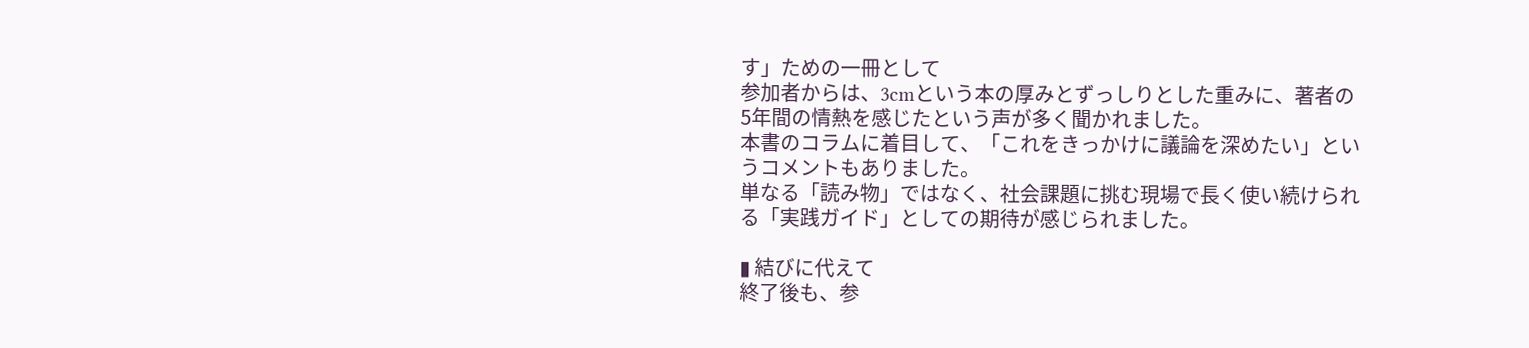す」ための一冊として
参加者からは、3cmという本の厚みとずっしりとした重みに、著者の5年間の情熱を感じたという声が多く聞かれました。
本書のコラムに着目して、「これをきっかけに議論を深めたい」というコメントもありました。
単なる「読み物」ではなく、社会課題に挑む現場で長く使い続けられる「実践ガイド」としての期待が感じられました。

▮ 結びに代えて
終了後も、参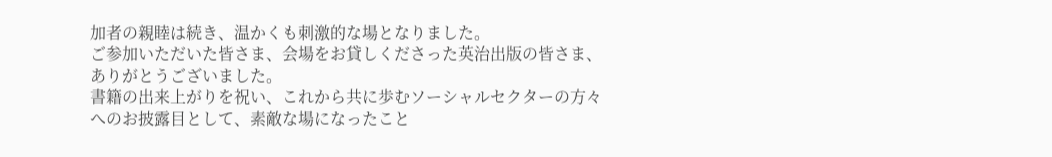加者の親睦は続き、温かくも刺激的な場となりました。
ご参加いただいた皆さま、会場をお貸しくださった英治出版の皆さま、ありがとうございました。
書籍の出来上がりを祝い、これから共に歩むソーシャルセクターの方々へのお披露目として、素敵な場になったこと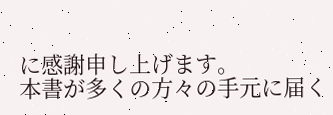に感謝申し上げます。
本書が多くの方々の手元に届く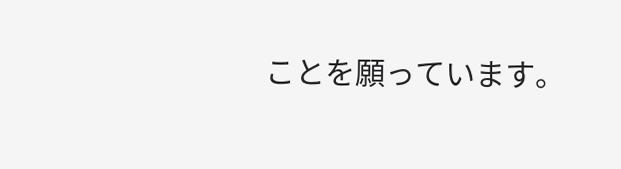ことを願っています。